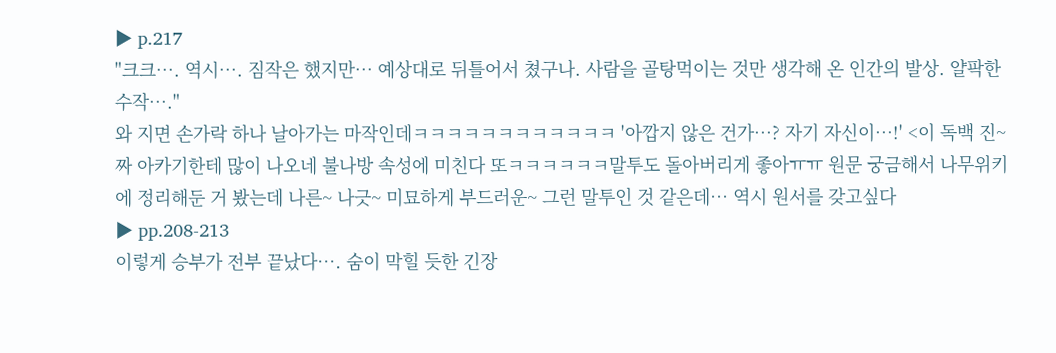▶ p.217
"크크…. 역시…. 짐작은 했지만… 예상대로 뒤틀어서 쳤구나. 사람을 골탕먹이는 것만 생각해 온 인간의 발상. 얄팍한 수작…."
와 지면 손가락 하나 날아가는 마작인데ㅋㅋㅋㅋㅋㅋㅋㅋㅋㅋㅋㅋ '아깝지 않은 건가…? 자기 자신이…!' <이 독백 진~짜 아카기한테 많이 나오네 불나방 속성에 미친다 또ㅋㅋㅋㅋㅋㅋ말투도 돌아버리게 좋아ㅠㅠ 원문 궁금해서 나무위키에 정리해둔 거 봤는데 나른~ 나긋~ 미묘하게 부드러운~ 그런 말투인 것 같은데… 역시 원서를 갖고싶다
▶ pp.208-213
이렇게 승부가 전부 끝났다…. 숨이 막힐 듯한 긴장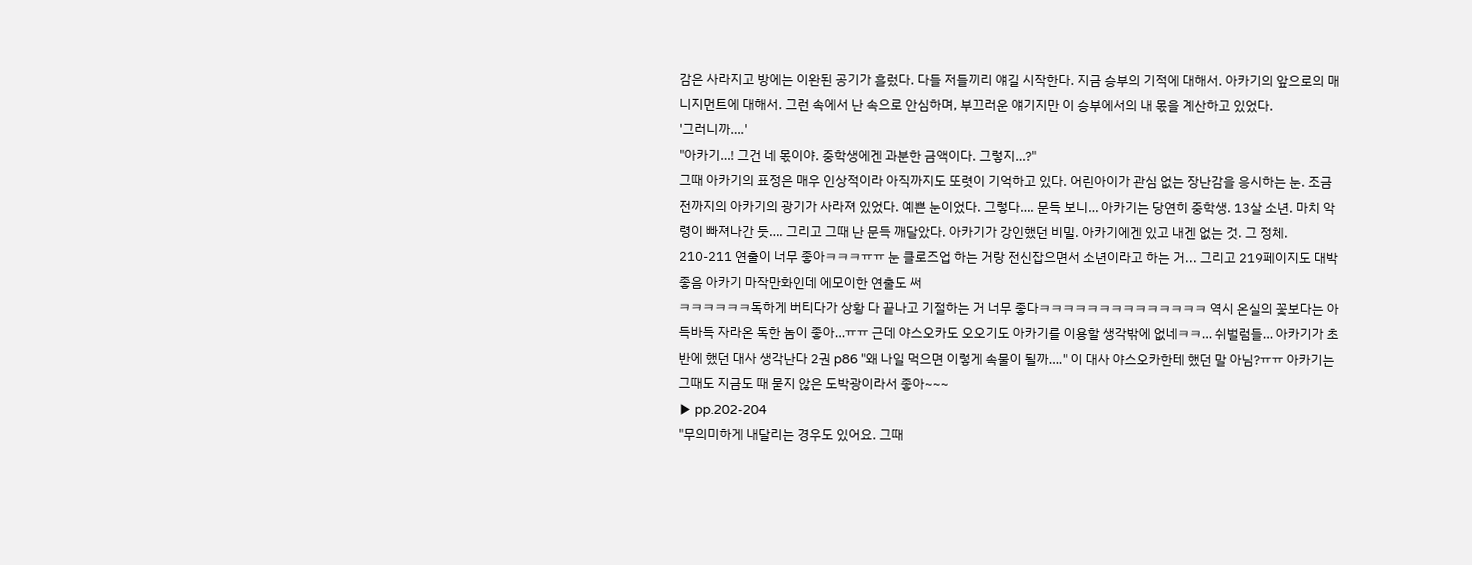감은 사라지고 방에는 이완된 공기가 흘렀다. 다들 저들끼리 얘길 시작한다. 지금 승부의 기적에 대해서. 아카기의 앞으로의 매니지먼트에 대해서. 그런 속에서 난 속으로 안심하며, 부끄러운 얘기지만 이 승부에서의 내 몫을 계산하고 있었다.
'그러니까….'
"아카기…! 그건 네 몫이야. 중학생에겐 과분한 금액이다. 그렇지…?"
그때 아카기의 표정은 매우 인상적이라 아직까지도 또렷이 기억하고 있다. 어린아이가 관심 없는 장난감을 응시하는 눈. 조금 전까지의 아카기의 광기가 사라져 있었다. 예쁜 눈이었다. 그렇다…. 문득 보니… 아카기는 당연히 중학생. 13살 소년. 마치 악령이 빠져나간 듯…. 그리고 그때 난 문득 깨달았다. 아카기가 강인했던 비밀. 아카기에겐 있고 내겐 없는 것. 그 정체.
210-211 연출이 너무 좋아ㅋㅋㅋㅠㅠ 눈 클로즈업 하는 거랑 전신잡으면서 소년이라고 하는 거... 그리고 219페이지도 대박좋음 아카기 마작만화인데 에모이한 연출도 써
ㅋㅋㅋㅋㅋㅋ독하게 버티다가 상황 다 끝나고 기절하는 거 너무 좋다ㅋㅋㅋㅋㅋㅋㅋㅋㅋㅋㅋㅋㅋㅋ 역시 온실의 꽃보다는 아득바득 자라온 독한 놈이 좋아…ㅠㅠ 근데 야스오카도 오오기도 아카기를 이용할 생각밖에 없네ㅋㅋ… 쉬벌럼들… 아카기가 초반에 했던 대사 생각난다 2권 p86 "왜 나일 먹으면 이렇게 속물이 될까…." 이 대사 야스오카한테 했던 말 아님?ㅠㅠ 아카기는 그때도 지금도 때 묻지 않은 도박광이라서 좋아~~~
▶ pp.202-204
"무의미하게 내달리는 경우도 있어요. 그때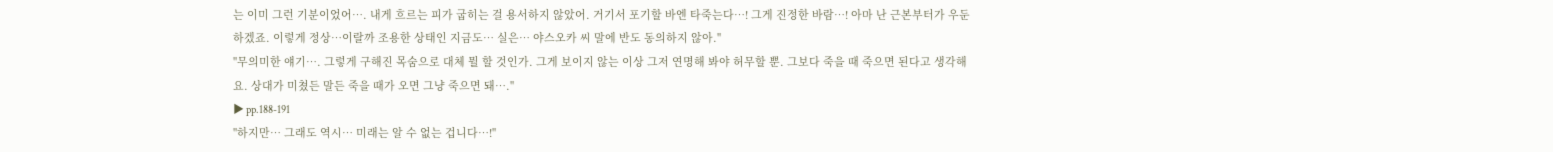는 이미 그런 기분이었어…. 내게 흐르는 피가 굽히는 걸 용서하지 않았어. 거기서 포기할 바엔 타죽는다…! 그게 진정한 바람…! 아마 난 근본부터가 우둔하겠죠. 이렇게 정상…이랄까 조용한 상태인 지금도… 실은… 야스오카 씨 말에 반도 동의하지 않아."
"무의미한 얘기…. 그렇게 구해진 목숨으로 대체 뭘 할 것인가. 그게 보이지 않는 이상 그저 연명해 봐야 허무할 뿐. 그보다 죽을 때 죽으면 된다고 생각해요. 상대가 미쳤든 말든 죽을 때가 오면 그냥 죽으면 돼…."
▶ pp.188-191
"하지만… 그래도 역시… 미래는 알 수 없는 겁니다…!"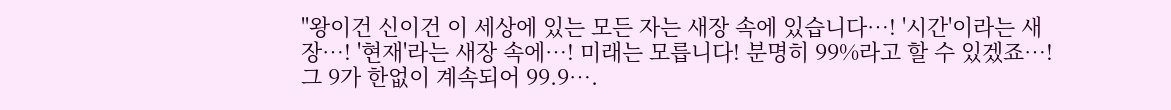"왕이건 신이건 이 세상에 있는 모든 자는 새장 속에 있습니다…! '시간'이라는 새장…! '현재'라는 새장 속에…! 미래는 모릅니다! 분명히 99%라고 할 수 있겠죠…! 그 9가 한없이 계속되어 99.9….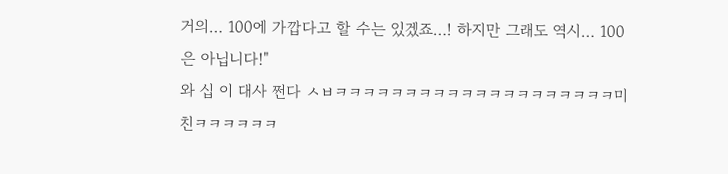거의… 100에 가깝다고 할 수는 있겠죠…! 하지만 그래도 역시… 100은 아닙니다!"
와 십 이 대사 쩐다 ㅅㅂㅋㅋㅋㅋㅋㅋㅋㅋㅋㅋㅋㅋㅋㅋㅋㅋㅋㅋㅋㅋ미친ㅋㅋㅋㅋㅋㅋ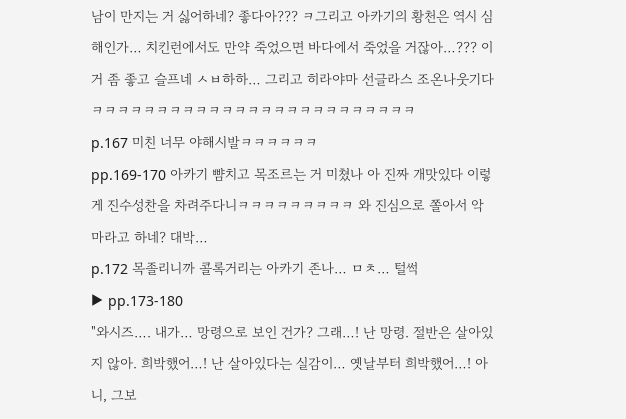남이 만지는 거 싫어하네? 좋다아??? ㅋ그리고 아카기의 황천은 역시 심해인가… 치킨런에서도 만약 죽었으면 바다에서 죽었을 거잖아…??? 이거 좀 좋고 슬프네 ㅅㅂ하하… 그리고 히라야마 선글라스 조온나웃기다ㅋㅋㅋㅋㅋㅋㅋㅋㅋㅋㅋㅋㅋㅋㅋㅋㅋㅋㅋㅋㅋㅋㅋㅋㅋ
p.167 미친 너무 야해시발ㅋㅋㅋㅋㅋㅋ
pp.169-170 아카기 뺨치고 목조르는 거 미쳤나 아 진짜 개맛있다 이렇게 진수성찬을 차려주다니ㅋㅋㅋㅋㅋㅋㅋㅋㅋ 와 진심으로 쫄아서 악마라고 하네? 대박…
p.172 목졸리니까 콜록거리는 아카기 존나… ㅁㅊ… 털썩
▶ pp.173-180
"와시즈…. 내가… 망령으로 보인 건가? 그래…! 난 망령. 절반은 살아있지 않아. 희박했어…! 난 살아있다는 실감이… 옛날부터 희박했어…! 아니, 그보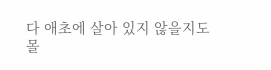다 애초에 살아 있지 않을지도 몰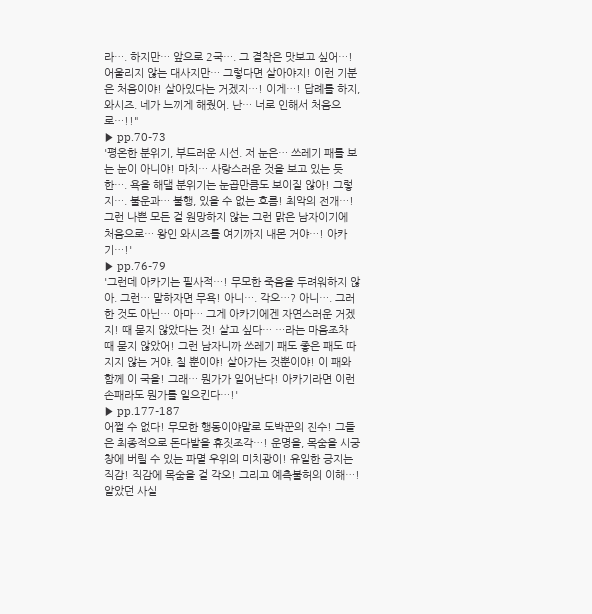라…. 하지만… 앞으로 2국…. 그 결착은 맛보고 싶어…! 어울리지 않는 대사지만… 그렇다면 살아야지! 이런 기분은 처음이야! 살아있다는 거겠지…! 이게…! 답례를 하지, 와시즈. 네가 느끼게 해줬어. 난… 너로 인해서 처음으로…!!"
▶ pp.70-73
'평온한 분위기, 부드러운 시선. 저 눈은… 쓰레기 패를 보는 눈이 아니야! 마치… 사랑스러운 것을 보고 있는 듯한…. 욕을 해댈 분위기는 눈곱만큼도 보이질 않아! 그렇지…. 불운과… 불행, 있을 수 없는 흐름! 최악의 전개…! 그런 나쁜 모든 걸 원망하지 않는 그런 맑은 남자이기에 처음으로… 왕인 와시즈를 여기까지 내몬 거야…! 아카기…!'
▶ pp.76-79
'그런데 아카기는 필사적…! 무모한 죽음을 두려워하지 않아. 그런… 말하자면 무욕! 아니…. 각오…? 아니…. 그러한 것도 아닌… 아마… 그게 아카기에겐 자연스러운 거겠지! 때 묻지 않았다는 것! 살고 싶다… …라는 마음조차 때 묻지 않았어! 그런 남자니까 쓰레기 패도 좋은 패도 따지지 않는 거야. 칠 뿐이야! 살아가는 것뿐이야! 이 패와 함께 이 국을! 그래… 뭔가가 일어난다! 아카기라면 이런 손패라도 뭔가를 일으킨다…!'
▶ pp.177-187
어쩔 수 없다! 무모한 행동이야말로 도박꾼의 진수! 그들은 최종적으로 돈다발을 휴짓조각…! 운명을, 목숨을 시궁창에 버릴 수 있는 파멸 우위의 미치광이! 유일한 긍지는 직감! 직감에 목숨을 걸 각오! 그리고 예측불허의 이해…! 알았던 사실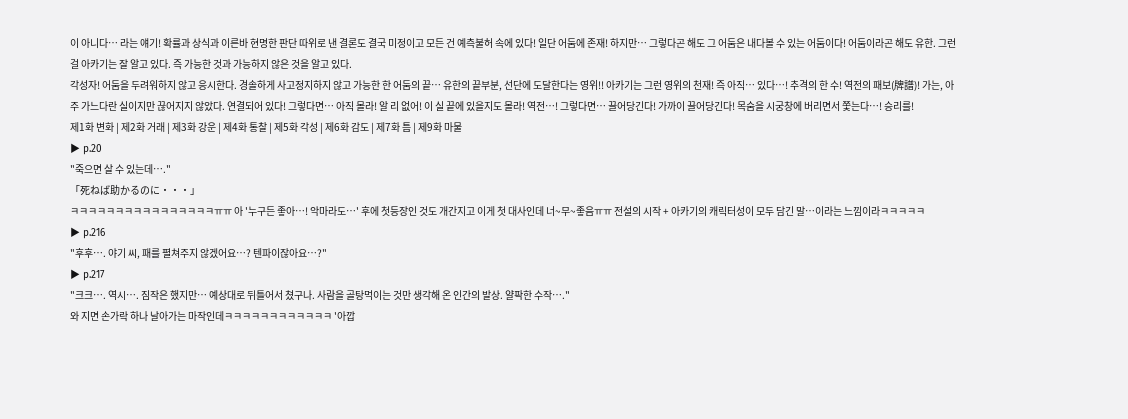이 아니다… 라는 얘기! 확률과 상식과 이른바 현명한 판단 따위로 낸 결론도 결국 미정이고 모든 건 예측불허 속에 있다! 일단 어둠에 존재! 하지만… 그렇다곤 해도 그 어둠은 내다볼 수 있는 어둠이다! 어둠이라곤 해도 유한. 그런 걸 아카기는 잘 알고 있다. 즉 가능한 것과 가능하지 않은 것을 알고 있다.
각성자! 어둠을 두려워하지 않고 응시한다. 경솔하게 사고정지하지 않고 가능한 한 어둠의 끝… 유한의 끝부분, 선단에 도달한다는 영위!! 아카기는 그런 영위의 천재! 즉 아직… 있다…! 추격의 한 수! 역전의 패보(牌譜)! 가는, 아주 가느다란 실이지만 끊어지지 않았다. 연결되어 있다! 그렇다면… 아직 몰라! 알 리 없어! 이 실 끝에 있을지도 몰라! 역전…! 그렇다면… 끌어당긴다! 가까이 끌어당긴다! 목숨을 시궁창에 버리면서 쫓는다…! 승리를!
제1화 변화 | 제2화 거래 | 제3화 강운 | 제4화 통찰 | 제5화 각성 | 제6화 감도 | 제7화 틈 | 제9화 마물
▶ p.20
"죽으면 살 수 있는데…."
「死ねば助かるのに・・・」
ㅋㅋㅋㅋㅋㅋㅋㅋㅋㅋㅋㅋㅋㅋㅋㅋㅠㅠ 아 '누구든 좋아…! 악마라도…' 후에 첫등장인 것도 개간지고 이게 첫 대사인데 너~무~좋음ㅠㅠ 전설의 시작 + 아카기의 캐릭터성이 모두 담긴 말…이라는 느낌이라ㅋㅋㅋㅋㅋ
▶ p.216
"후후…. 야기 씨, 패를 펼쳐주지 않겠어요…? 텐파이잖아요…?"
▶ p.217
"크크…. 역시…. 짐작은 했지만… 예상대로 뒤틀어서 쳤구나. 사람을 골탕먹이는 것만 생각해 온 인간의 발상. 얄팍한 수작…."
와 지면 손가락 하나 날아가는 마작인데ㅋㅋㅋㅋㅋㅋㅋㅋㅋㅋㅋㅋ '아깝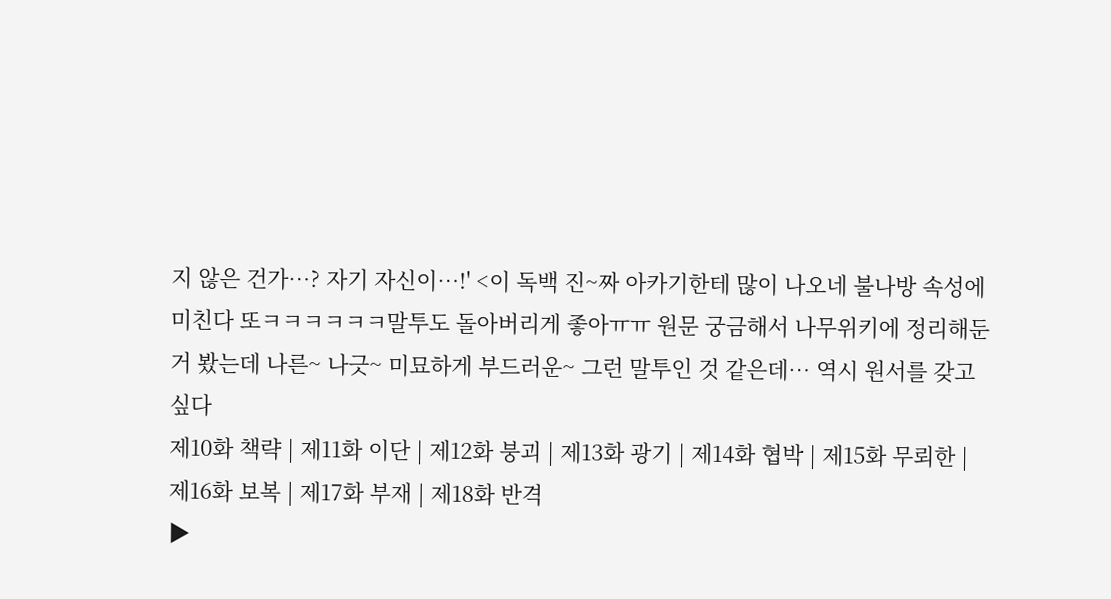지 않은 건가…? 자기 자신이…!' <이 독백 진~짜 아카기한테 많이 나오네 불나방 속성에 미친다 또ㅋㅋㅋㅋㅋㅋ말투도 돌아버리게 좋아ㅠㅠ 원문 궁금해서 나무위키에 정리해둔 거 봤는데 나른~ 나긋~ 미묘하게 부드러운~ 그런 말투인 것 같은데… 역시 원서를 갖고싶다
제10화 책략 | 제11화 이단 | 제12화 붕괴 | 제13화 광기 | 제14화 협박 | 제15화 무뢰한 | 제16화 보복 | 제17화 부재 | 제18화 반격
▶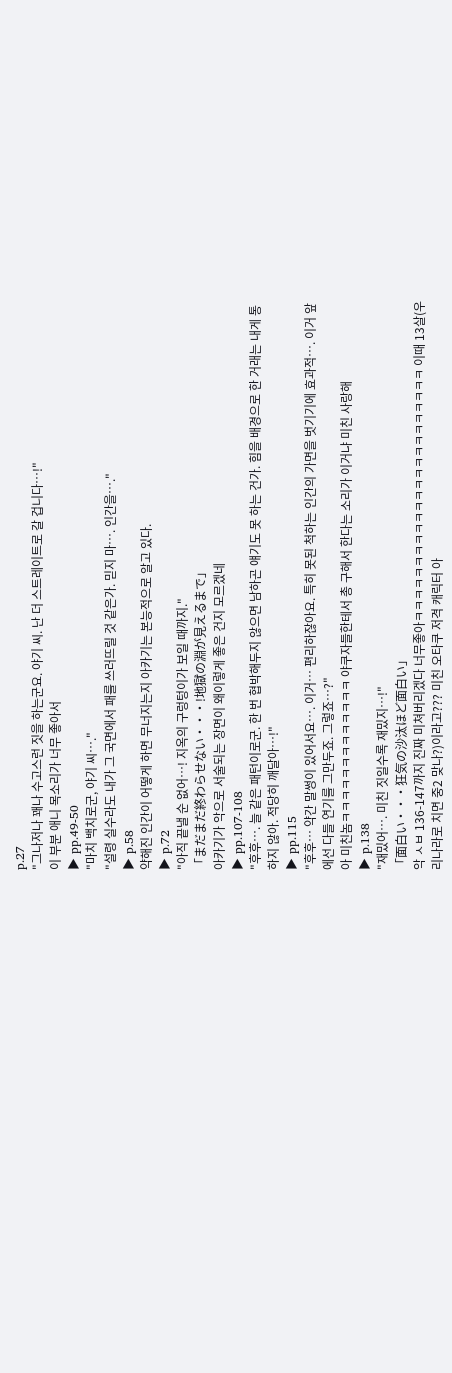p.27
"그나저나 꽤나 수고스런 짓을 하는군요. 야기 씨. 난 더 스트레이트로 갈 겁니다…!"
이 부분 애니 목소리가 너무 좋아서
▶ pp.49-50
"마치 백치로군, 야기 씨…."
"설령 실수라도 내가 그 국면에서 패를 쓰러뜨릴 것 같은가. 믿지 마…. 인간을…."
▶ p.58
약해진 인간이 어떻게 하면 무너지는지 아카기는 본능적으로 알고 있다.
▶ p.72
"아직 끝낼 순 없어…! 지옥의 구렁텅이가 보일 때까지."
「まだまだ終わらせない・・・!地獄の淵が見えるまで」
아카기가 악으로 서술되는 장면이 왜이렇게 좋은 건지 모르겠네
▶ pp.107-108
"후후…. 늘 같은 패턴이로군. 한 번 협박해두지 않으면 남하곤 얘기도 못 하는 건가. 힘을 배경으로 한 거래는 내게 통하지 않아. 적당히 깨달아…!"
▶ pp.115
"후후… 약간 말썽이 있어서요…. 이거… 편리하잖아요. 특히 못된 척하는 인간의 가면을 벗기기에 효과적…. 이거 앞에선 다들 연기를 그만두죠. 그렇죠…?"
아 미친놈ㅋㅋㅋㅋㅋㅋㅋㅋㅋㅋㅋㅋㅋ 야쿠자들한테서 총 구해서 한다는 소리가 이거냐 미친 사랑해
▶ p.138
"재밌어…. 미친 짓일수록 재밌지…!"
「面白い・・・狂気の沙汰ほど面白い」
악 ㅅㅂ 136-147까지 진짜 미쳐버리겠다 너무좋아ㅋㅋㅋㅋㅋㅋㅋㅋㅋㅋㅋㅋㅋㅋㅋㅋㅋㅋㅋㅋㅋㅋㅋ 이때 13살(우리나라로 치면 중2 맞나?)이라고??? 미친 오타쿠 저격 캐릭터 아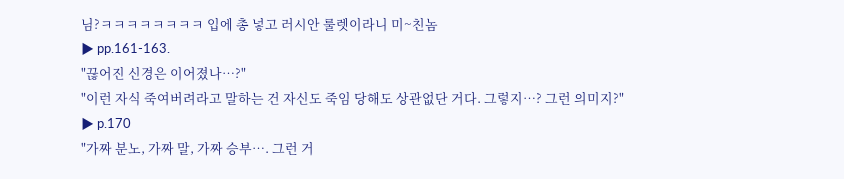님?ㅋㅋㅋㅋㅋㅋㅋㅋ 입에 총 넣고 러시안 룰렛이라니 미~친놈
▶ pp.161-163.
"끊어진 신경은 이어졌나…?"
"이런 자식 죽여버려라고 말하는 건 자신도 죽임 당해도 상관없단 거다. 그렇지…? 그런 의미지?"
▶ p.170
"가짜 분노, 가짜 말, 가짜 승부…. 그런 거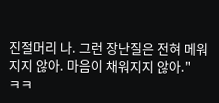진절머리 나. 그런 장난질은 전혀 메워지지 않아. 마음이 채워지지 않아."
ㅋㅋ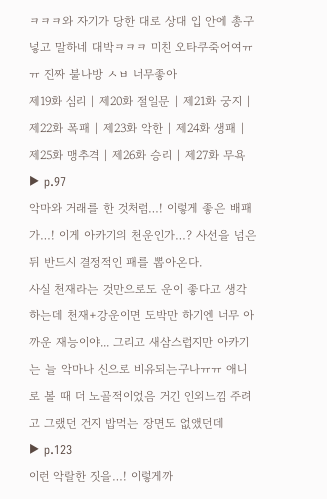ㅋㅋㅋ와 자기가 당한 대로 상대 입 안에 총구 넣고 말하네 대박ㅋㅋㅋ 미친 오타쿠죽어여ㅠㅠ 진짜 불나방 ㅅㅂ 너무좋아
제19화 심리 | 제20화 절일문 | 제21화 궁지 | 제22화 폭패 | 제23화 악한 | 제24화 생패 | 제25화 맹추격 | 제26화 승리 | 제27화 무욕
▶ p.97
악마와 거래를 한 것처럼…! 이렇게 좋은 배패가…! 이게 아카기의 천운인가…? 사선을 넘은 뒤 반드시 결정적인 패를 뽑아온다.
사실 천재라는 것만으로도 운이 좋다고 생각하는데 천재+강운이면 도박만 하기엔 너무 아까운 재능이야... 그리고 새삼스럽지만 아카기는 늘 악마나 신으로 비유되는구나ㅠㅠ 애니로 볼 때 더 노골적이었음 거긴 인외느낌 주려고 그랬던 건지 밥먹는 장면도 없앴던데
▶ p.123
이런 악랄한 짓을…! 이렇게까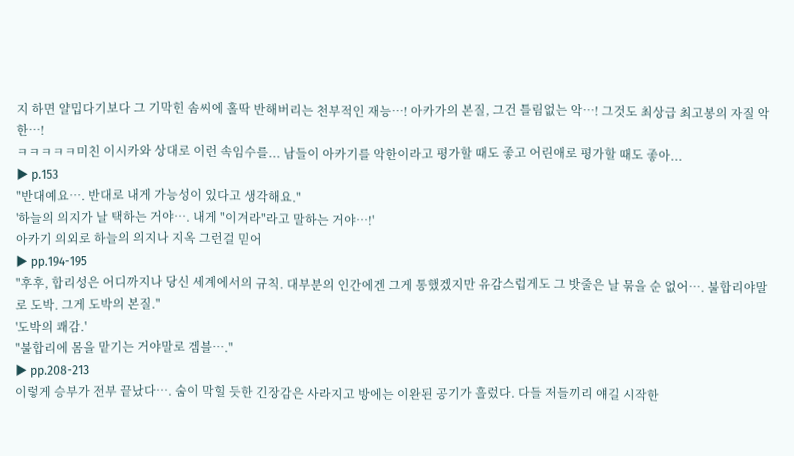지 하면 얄밉다기보다 그 기막힌 솜씨에 홀딱 반해버리는 천부적인 재능…! 아카가의 본질, 그건 틀림없는 악…! 그것도 최상급 최고봉의 자질 악한…!
ㅋㅋㅋㅋㅋ미친 이시카와 상대로 이런 속임수를... 남들이 아카기를 악한이라고 평가할 때도 좋고 어린애로 평가할 때도 좋아...
▶ p.153
"반대예요…. 반대로 내게 가능성이 있다고 생각해요."
'하늘의 의지가 날 택하는 거야…. 내게 "이겨라"라고 말하는 거야…!'
아카기 의외로 하늘의 의지나 지옥 그런걸 믿어
▶ pp.194-195
"후후, 합리성은 어디까지나 당신 세계에서의 규칙. 대부분의 인간에겐 그게 통했겠지만 유감스럽게도 그 밧줄은 날 묶을 순 없어…. 불합리야말로 도박. 그게 도박의 본질."
'도박의 쾌감.'
"불합리에 몸을 맡기는 거야말로 겜블…."
▶ pp.208-213
이렇게 승부가 전부 끝났다…. 숨이 막힐 듯한 긴장감은 사라지고 방에는 이완된 공기가 흘렀다. 다들 저들끼리 얘길 시작한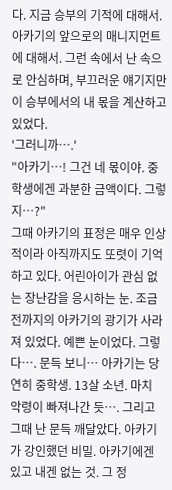다. 지금 승부의 기적에 대해서. 아카기의 앞으로의 매니지먼트에 대해서. 그런 속에서 난 속으로 안심하며, 부끄러운 얘기지만 이 승부에서의 내 몫을 계산하고 있었다.
'그러니까….'
"아카기…! 그건 네 몫이야. 중학생에겐 과분한 금액이다. 그렇지…?"
그때 아카기의 표정은 매우 인상적이라 아직까지도 또렷이 기억하고 있다. 어린아이가 관심 없는 장난감을 응시하는 눈. 조금 전까지의 아카기의 광기가 사라져 있었다. 예쁜 눈이었다. 그렇다…. 문득 보니… 아카기는 당연히 중학생. 13살 소년. 마치 악령이 빠져나간 듯…. 그리고 그때 난 문득 깨달았다. 아카기가 강인했던 비밀. 아카기에겐 있고 내겐 없는 것. 그 정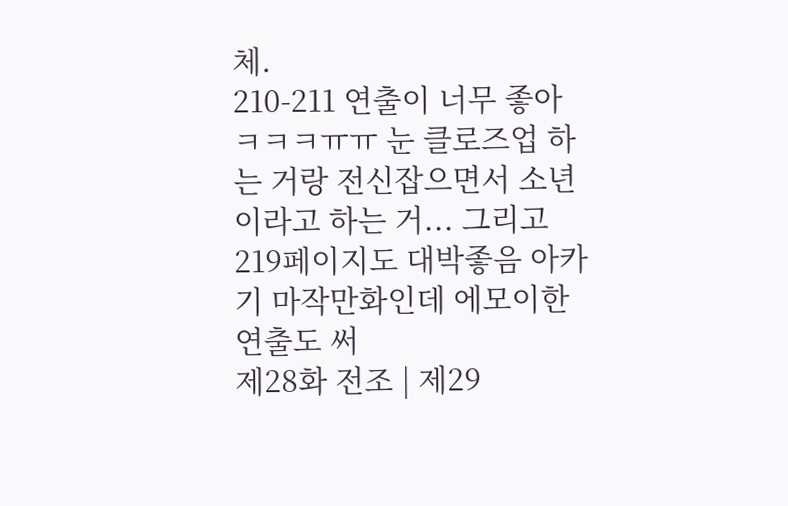체.
210-211 연출이 너무 좋아ㅋㅋㅋㅠㅠ 눈 클로즈업 하는 거랑 전신잡으면서 소년이라고 하는 거... 그리고 219페이지도 대박좋음 아카기 마작만화인데 에모이한 연출도 써
제28화 전조 | 제29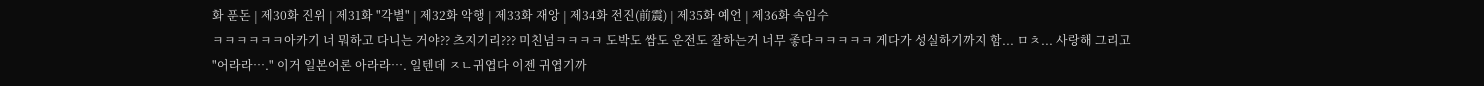화 푼돈 | 제30화 진위 | 제31화 "각별" | 제32화 악행 | 제33화 재앙 | 제34화 전진(前震) | 제35화 예언 | 제36화 속임수
ㅋㅋㅋㅋㅋㅋ아카기 너 뭐하고 다니는 거야?? 츠지기리??? 미친넘ㅋㅋㅋㅋ 도박도 쌈도 운전도 잘하는거 너무 좋다ㅋㅋㅋㅋㅋ 게다가 성실하기까지 함... ㅁㅊ... 사랑해 그리고 "어라라…." 이거 일본어론 아라라…. 일텐데 ㅈㄴ귀엽다 이젠 귀엽기까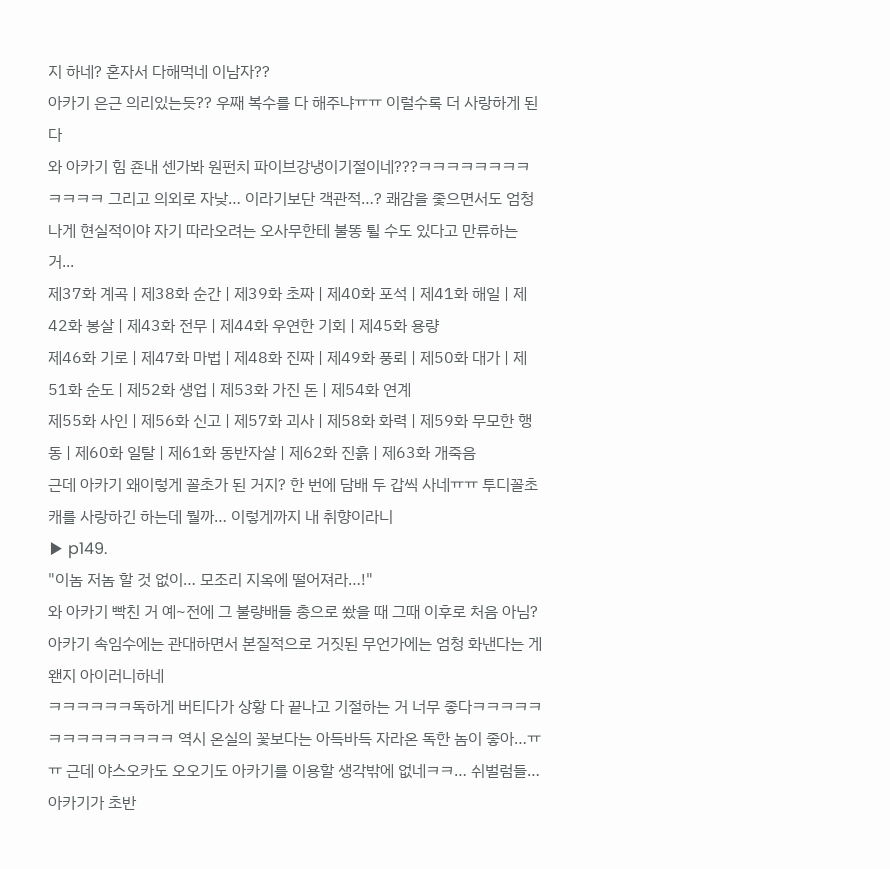지 하네? 혼자서 다해먹네 이남자??
아카기 은근 의리있는듯?? 우째 복수를 다 해주냐ㅠㅠ 이럴수록 더 사랑하게 된다
와 아카기 힘 죤내 센가봐 원펀치 파이브강냉이기절이네???ㅋㅋㅋㅋㅋㅋㅋㅋㅋㅋㅋㅋ 그리고 의외로 자낮… 이라기보단 객관적…? 쾌감을 좇으면서도 엄청나게 현실적이야 자기 따라오려는 오사무한테 불똥 튈 수도 있다고 만류하는 거...
제37화 계곡 | 제38화 순간 | 제39화 초짜 | 제40화 포석 | 제41화 해일 | 제42화 봉살 | 제43화 전무 | 제44화 우연한 기회 | 제45화 용량
제46화 기로 | 제47화 마법 | 제48화 진짜 | 제49화 풍뢰 | 제50화 대가 | 제51화 순도 | 제52화 생업 | 제53화 가진 돈 | 제54화 연계
제55화 사인 | 제56화 신고 | 제57화 괴사 | 제58화 화력 | 제59화 무모한 행동 | 제60화 일탈 | 제61화 동반자살 | 제62화 진흙 | 제63화 개죽음
근데 아카기 왜이렇게 꼴초가 된 거지? 한 번에 담배 두 갑씩 사네ㅠㅠ 투디꼴초캐를 사랑하긴 하는데 뭘까… 이렇게까지 내 취향이라니
▶ p149.
"이놈 저놈 할 것 없이… 모조리 지옥에 떨어져라…!"
와 아카기 빡친 거 예~전에 그 불량배들 총으로 쐈을 때 그때 이후로 처음 아님? 아카기 속임수에는 관대하면서 본질적으로 거짓된 무언가에는 엄청 화낸다는 게 왠지 아이러니하네
ㅋㅋㅋㅋㅋㅋ독하게 버티다가 상황 다 끝나고 기절하는 거 너무 좋다ㅋㅋㅋㅋㅋㅋㅋㅋㅋㅋㅋㅋㅋㅋ 역시 온실의 꽃보다는 아득바득 자라온 독한 놈이 좋아…ㅠㅠ 근데 야스오카도 오오기도 아카기를 이용할 생각밖에 없네ㅋㅋ… 쉬벌럼들… 아카기가 초반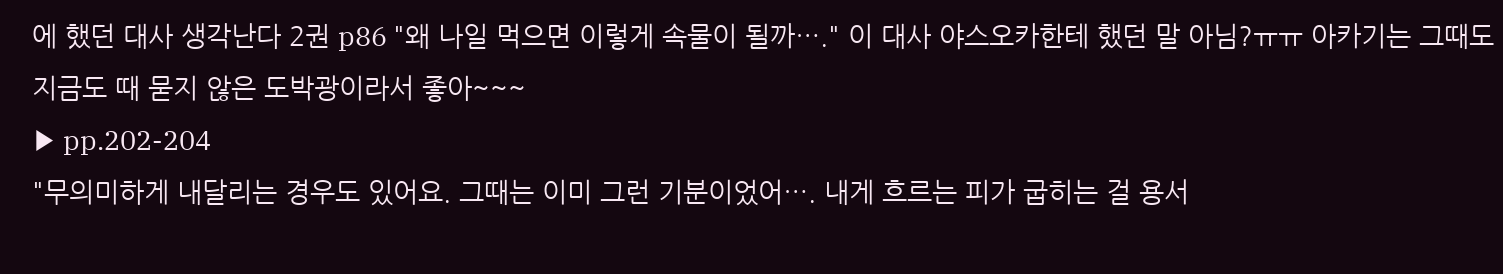에 했던 대사 생각난다 2권 p86 "왜 나일 먹으면 이렇게 속물이 될까…." 이 대사 야스오카한테 했던 말 아님?ㅠㅠ 아카기는 그때도 지금도 때 묻지 않은 도박광이라서 좋아~~~
▶ pp.202-204
"무의미하게 내달리는 경우도 있어요. 그때는 이미 그런 기분이었어…. 내게 흐르는 피가 굽히는 걸 용서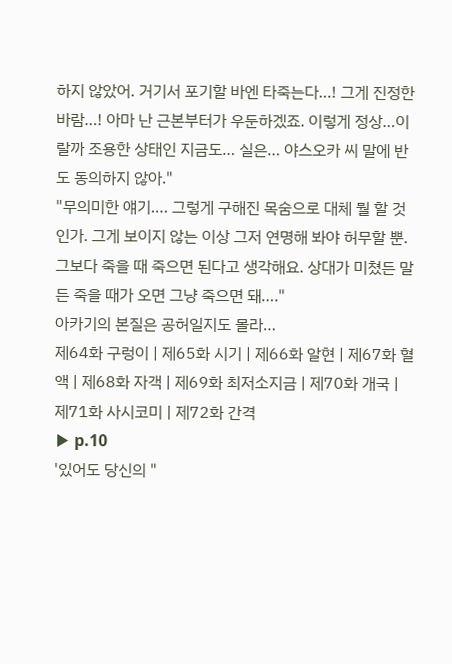하지 않았어. 거기서 포기할 바엔 타죽는다…! 그게 진정한 바람…! 아마 난 근본부터가 우둔하겠죠. 이렇게 정상…이랄까 조용한 상태인 지금도… 실은… 야스오카 씨 말에 반도 동의하지 않아."
"무의미한 얘기…. 그렇게 구해진 목숨으로 대체 뭘 할 것인가. 그게 보이지 않는 이상 그저 연명해 봐야 허무할 뿐. 그보다 죽을 때 죽으면 된다고 생각해요. 상대가 미쳤든 말든 죽을 때가 오면 그냥 죽으면 돼…."
아카기의 본질은 공허일지도 몰라…
제64화 구렁이 | 제65화 시기 | 제66화 알현 | 제67화 혈액 | 제68화 자객 | 제69화 최저소지금 | 제70화 개국 | 제71화 사시코미 | 제72화 간격
▶ p.10
'있어도 당신의 "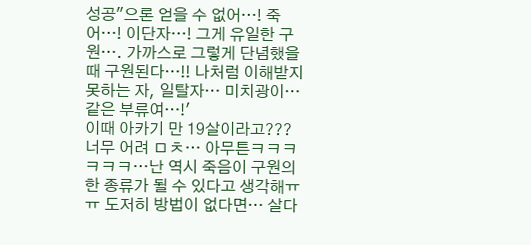성공"으론 얻을 수 없어…! 죽어…! 이단자…! 그게 유일한 구원…. 가까스로 그렇게 단념했을 때 구원된다…!! 나처럼 이해받지 못하는 자, 일탈자… 미치광이… 같은 부류여…!'
이때 아카기 만 19살이라고??? 너무 어려 ㅁㅊ… 아무튼ㅋㅋㅋㅋㅋㅋ…난 역시 죽음이 구원의 한 종류가 될 수 있다고 생각해ㅠㅠ 도저히 방법이 없다면… 살다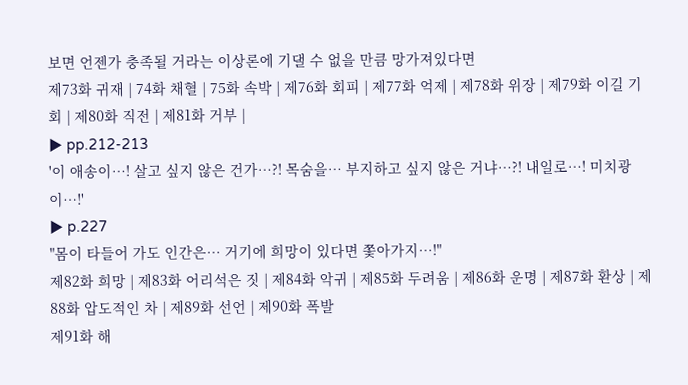보면 언젠가 충족될 거라는 이상론에 기댈 수 없을 만큼 망가져있다면
제73화 귀재 | 74화 채혈 | 75화 속박 | 제76화 회피 | 제77화 억제 | 제78화 위장 | 제79화 이길 기회 | 제80화 직전 | 제81화 거부 |
▶ pp.212-213
'이 애송이…! 살고 싶지 않은 건가…?! 목숨을… 부지하고 싶지 않은 거냐…?! 내일로…! 미치광이…!'
▶ p.227
"몸이 타들어 가도 인간은… 거기에 희망이 있다면 쫓아가지…!"
제82화 희망 | 제83화 어리석은 짓 | 제84화 악귀 | 제85화 두려움 | 제86화 운명 | 제87화 환상 | 제88화 압도적인 차 | 제89화 선언 | 제90화 폭발
제91화 해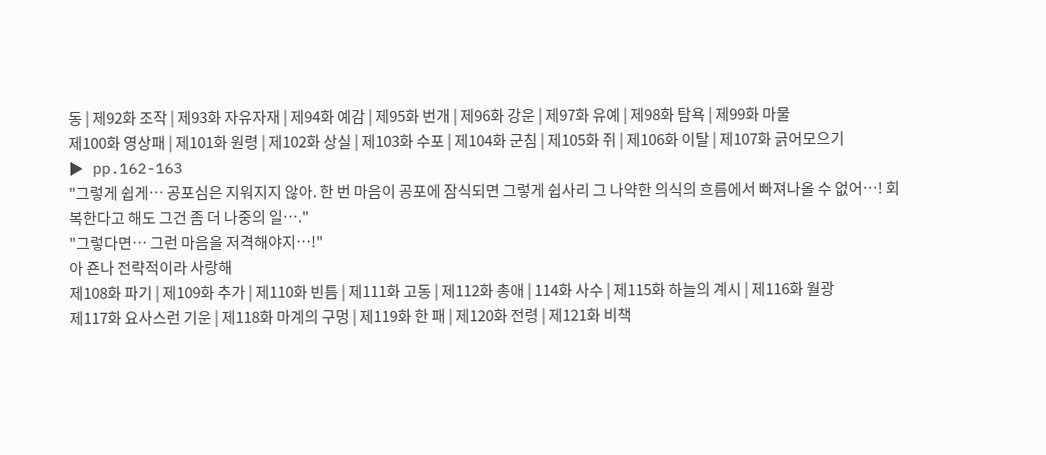동 | 제92화 조작 | 제93화 자유자재 | 제94화 예감 | 제95화 번개 | 제96화 강운 | 제97화 유예 | 제98화 탐욕 | 제99화 마물
제100화 영상패 | 제101화 원령 | 제102화 상실 | 제103화 수포 | 제104화 군침 | 제105화 쥐 | 제106화 이탈 | 제107화 긁어모으기
▶ pp.162-163
"그렇게 쉽게… 공포심은 지워지지 않아. 한 번 마음이 공포에 잠식되면 그렇게 쉽사리 그 나약한 의식의 흐름에서 빠져나올 수 없어…! 회복한다고 해도 그건 좀 더 나중의 일…."
"그렇다면… 그런 마음을 저격해야지…!"
아 죤나 전략적이라 사랑해
제108화 파기 | 제109화 추가 | 제110화 빈틈 | 제111화 고동 | 제112화 총애 | 114화 사수 | 제115화 하늘의 계시 | 제116화 월광
제117화 요사스런 기운 | 제118화 마계의 구멍 | 제119화 한 패 | 제120화 전령 | 제121화 비책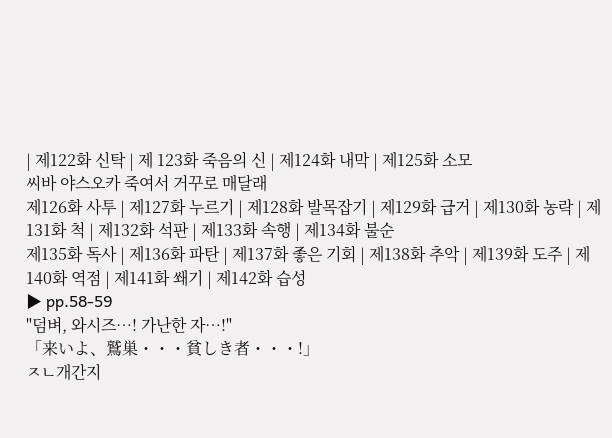| 제122화 신탁 | 제 123화 죽음의 신 | 제124화 내막 | 제125화 소모
씨바 야스오카 죽여서 거꾸로 매달래
제126화 사투 | 제127화 누르기 | 제128화 발목잡기 | 제129화 급거 | 제130화 농락 | 제131화 척 | 제132화 석판 | 제133화 속행 | 제134화 불순
제135화 독사 | 제136화 파탄 | 제137화 좋은 기회 | 제138화 추악 | 제139화 도주 | 제 140화 역점 | 제141화 쐐기 | 제142화 습성
▶ pp.58-59
"덤벼, 와시즈…! 가난한 자…!"
「来いよ、鷲巣・・・貧しき者・・・!」
ㅈㄴ개간지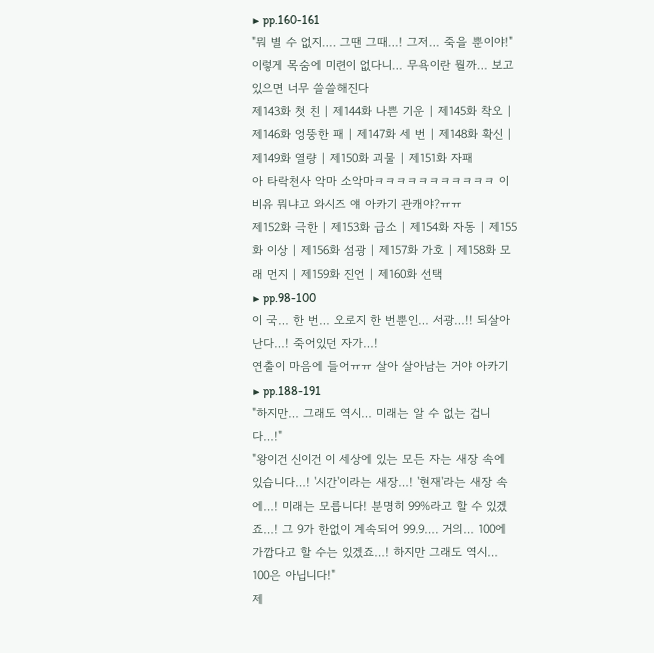▶ pp.160-161
"뭐 별 수 없지…. 그땐 그때…! 그저… 죽을 뿐이야!"
이렇게 목숨에 미련이 없다니… 무욕이란 뭘까… 보고있으면 너무 쓸쓸해진다
제143화 첫 친 | 제144화 나쁜 기운 | 제145화 착오 | 제146화 엉뚱한 패 | 제147화 세 번 | 제148화 확신 | 제149화 열량 | 제150화 괴물 | 제151화 자패
아 타락천사 악마 소악마ㅋㅋㅋㅋㅋㅋㅋㅋㅋㅋㅋ 이 비유 뭐냐고 와시즈 얘 아카기 관캐야?ㅠㅠ
제152화 극한 | 제153화 급소 | 제154화 자동 | 제155화 이상 | 제156화 섬광 | 제157화 가호 | 제158화 모래 먼지 | 제159화 진언 | 제160화 선택
▶ pp.98-100
이 국… 한 번… 오로지 한 번뿐인… 서광…!! 되살아난다…! 죽어있던 자가…!
연출이 마음에 들어ㅠㅠ 살아 살아남는 거야 아카기
▶ pp.188-191
"하지만… 그래도 역시… 미래는 알 수 없는 겁니다…!"
"왕이건 신이건 이 세상에 있는 모든 자는 새장 속에 있습니다…! '시간'이라는 새장…! '현재'라는 새장 속에…! 미래는 모릅니다! 분명히 99%라고 할 수 있겠죠…! 그 9가 한없이 계속되어 99.9…. 거의… 100에 가깝다고 할 수는 있겠죠…! 하지만 그래도 역시… 100은 아닙니다!"
제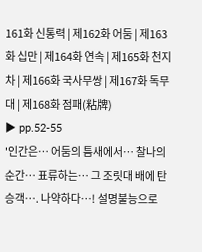161화 신통력 | 제162화 어둠 | 제163화 십만 | 제164화 연속 | 제165화 천지 차 | 제166화 국사무쌍 | 제167화 독무대 | 제168화 점패(粘牌)
▶ pp.52-55
'인간은… 어둠의 틈새에서… 찰나의 순간… 표류하는… 그 조릿대 배에 탄 승객…. 나약하다…! 설명불능으로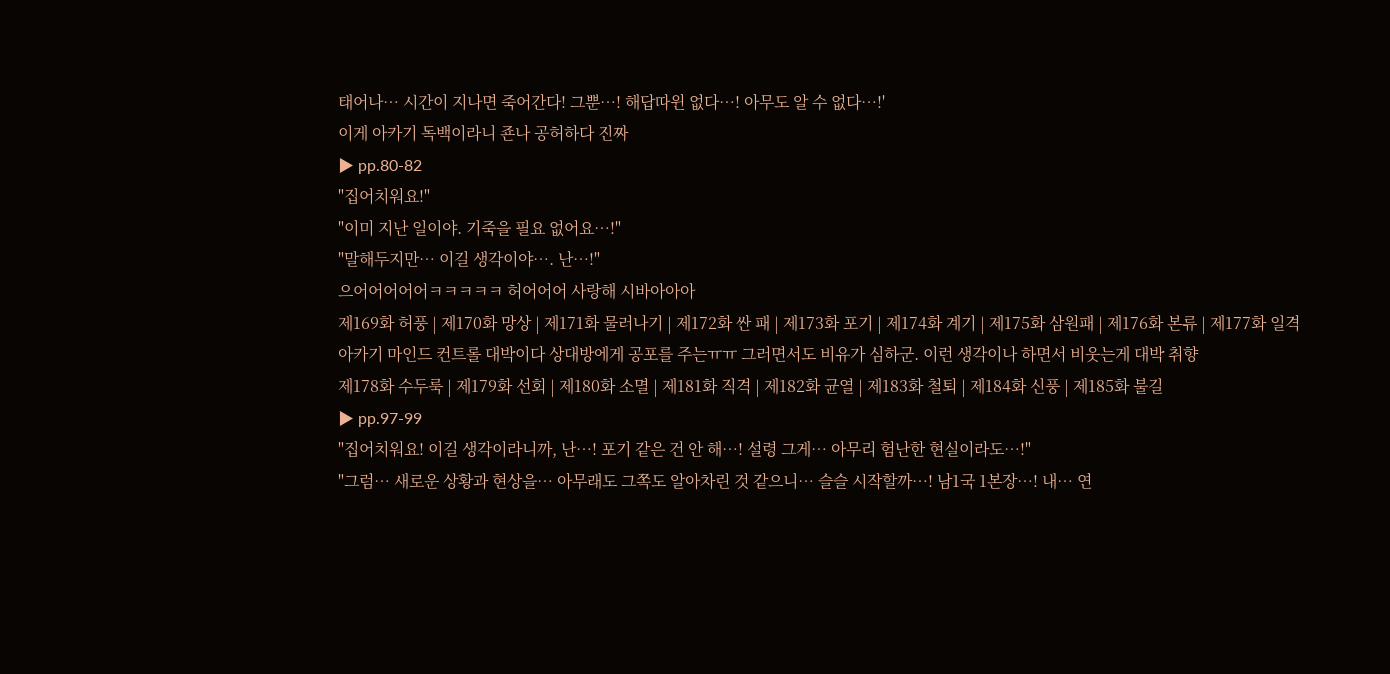태어나… 시간이 지나면 죽어간다! 그뿐…! 해답따윈 없다…! 아무도 알 수 없다…!'
이게 아카기 독백이라니 죤나 공허하다 진짜
▶ pp.80-82
"집어치워요!"
"이미 지난 일이야. 기죽을 필요 없어요…!"
"말해두지만… 이길 생각이야…. 난…!"
으어어어어어ㅋㅋㅋㅋㅋ 허어어어 사랑해 시바아아아
제169화 허풍 | 제170화 망상 | 제171화 물러나기 | 제172화 싼 패 | 제173화 포기 | 제174화 계기 | 제175화 삼원패 | 제176화 본류 | 제177화 일격
아카기 마인드 컨트롤 대박이다 상대방에게 공포를 주는ㅠㅠ 그러면서도 비유가 심하군. 이런 생각이나 하면서 비웃는게 대박 취향
제178화 수두룩 | 제179화 선회 | 제180화 소멸 | 제181화 직격 | 제182화 균열 | 제183화 철퇴 | 제184화 신풍 | 제185화 불길
▶ pp.97-99
"집어치워요! 이길 생각이라니까, 난…! 포기 같은 건 안 해…! 설령 그게… 아무리 험난한 현실이라도…!"
"그럼… 새로운 상황과 현상을… 아무래도 그쪽도 알아차린 것 같으니… 슬슬 시작할까…! 남1국 1본장…! 내… 연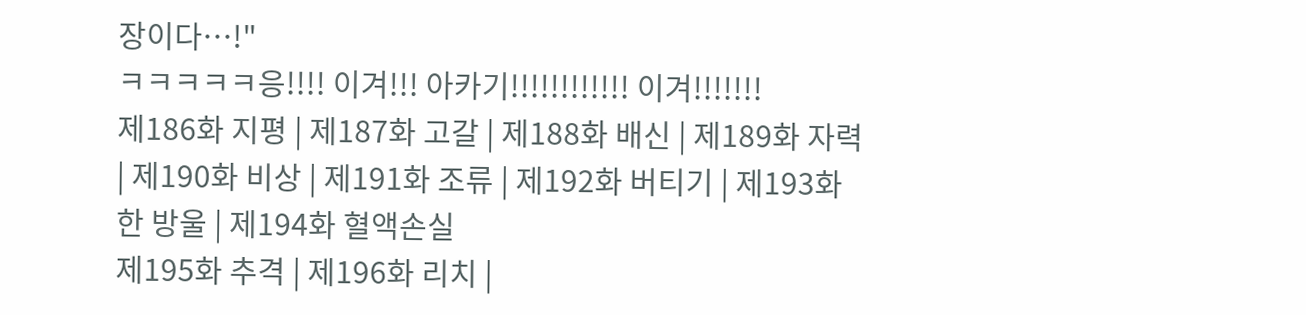장이다…!"
ㅋㅋㅋㅋㅋ응!!!! 이겨!!! 아카기!!!!!!!!!!!! 이겨!!!!!!!
제186화 지평 | 제187화 고갈 | 제188화 배신 | 제189화 자력 | 제190화 비상 | 제191화 조류 | 제192화 버티기 | 제193화 한 방울 | 제194화 혈액손실
제195화 추격 | 제196화 리치 |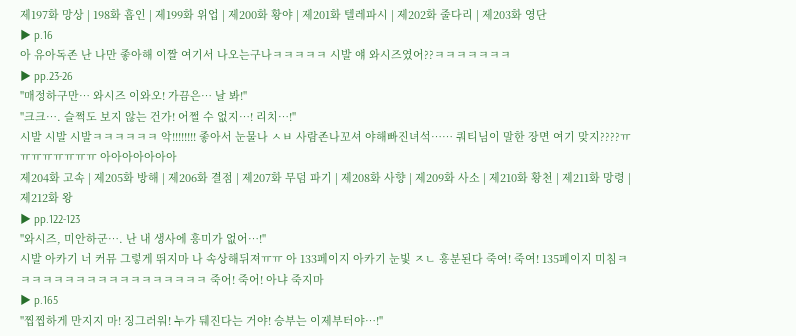제197화 망상 | 198화 흡인 | 제199화 위업 | 제200화 황야 | 제201화 텔레파시 | 제202화 줄다리 | 제203화 영단
▶ p.16
아 유아독존 난 나만 좋아해 이짤 여기서 나오는구나ㅋㅋㅋㅋㅋ 시발 얘 와시즈였어??ㅋㅋㅋㅋㅋㅋㅋ
▶ pp.23-26
"매정하구만… 와시즈 이와오! 가끔은… 날 봐!"
"크크…. 슬쩍도 보지 않는 건가! 어쩔 수 없지…! 리치…!"
시발 시발 시발ㅋㅋㅋㅋㅋㅋ 악!!!!!!!! 좋아서 눈물나 ㅅㅂ 사람존나꼬셔 야해빠진녀석…… 쿼티님이 말한 장면 여기 맞지????ㅠㅠㅠㅠㅠㅠㅠㅠ 아아아아아아아
제204화 고속 | 제205화 방해 | 제206화 결점 | 제207화 무덤 파기 | 제208화 사향 | 제209화 사소 | 제210화 황천 | 제211화 망령 | 제212화 왕
▶ pp.122-123
"와시즈, 미안하군…. 난 내 생사에 흥미가 없어…!"
시발 아카기 너 커뮤 그렇게 뛰지마 나 속상해뒤져ㅠㅠ 아 133페이지 아카기 눈빛 ㅈㄴ 흥분된다 죽여! 죽여! 135페이지 미침ㅋㅋㅋㅋㅋㅋㅋㅋㅋㅋㅋㅋㅋㅋㅋㅋㅋㅋ 죽어! 죽어! 아냐 죽지마
▶ p.165
"찝찝하게 만지지 마! 징그러워! 누가 뒈진다는 거야! 승부는 이제부터야…!"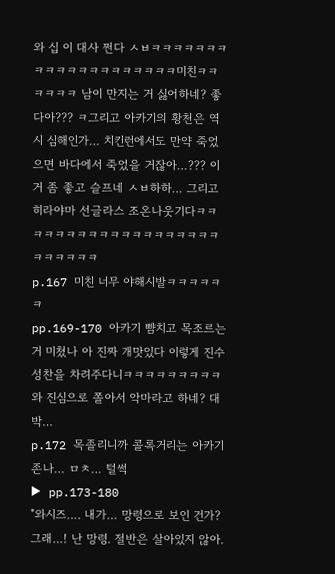와 십 이 대사 쩐다 ㅅㅂㅋㅋㅋㅋㅋㅋㅋㅋㅋㅋㅋㅋㅋㅋㅋㅋㅋㅋㅋㅋ미친ㅋㅋㅋㅋㅋㅋ 남이 만지는 거 싫어하네? 좋다아??? ㅋ그리고 아카기의 황천은 역시 심해인가… 치킨런에서도 만약 죽었으면 바다에서 죽었을 거잖아…??? 이거 좀 좋고 슬프네 ㅅㅂ하하… 그리고 히라야마 선글라스 조온나웃기다ㅋㅋㅋㅋㅋㅋㅋㅋㅋㅋㅋㅋㅋㅋㅋㅋㅋㅋㅋㅋㅋㅋㅋㅋㅋ
p.167 미친 너무 야해시발ㅋㅋㅋㅋㅋㅋ
pp.169-170 아카기 뺨치고 목조르는 거 미쳤나 아 진짜 개맛있다 이렇게 진수성찬을 차려주다니ㅋㅋㅋㅋㅋㅋㅋㅋㅋ 와 진심으로 쫄아서 악마라고 하네? 대박…
p.172 목졸리니까 콜록거리는 아카기 존나… ㅁㅊ… 털썩
▶ pp.173-180
"와시즈…. 내가… 망령으로 보인 건가? 그래…! 난 망령. 절반은 살아있지 않아.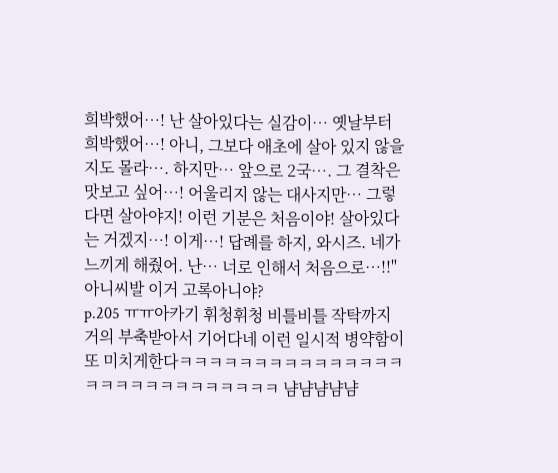희박했어…! 난 살아있다는 실감이… 옛날부터 희박했어…! 아니, 그보다 애초에 살아 있지 않을지도 몰라…. 하지만… 앞으로 2국…. 그 결착은 맛보고 싶어…! 어울리지 않는 대사지만… 그렇다면 살아야지! 이런 기분은 처음이야! 살아있다는 거겠지…! 이게…! 답례를 하지, 와시즈. 네가 느끼게 해줬어. 난… 너로 인해서 처음으로…!!"
아니씨발 이거 고록아니야?
p.205 ㅠㅠ아카기 휘청휘청 비틀비틀 작탁까지 거의 부축받아서 기어다네 이런 일시적 병약함이 또 미치게한다ㅋㅋㅋㅋㅋㅋㅋㅋㅋㅋㅋㅋㅋㅋㅋㅋㅋㅋㅋㅋㅋㅋㅋㅋㅋㅋㅋㅋ 냠냠냠냠냠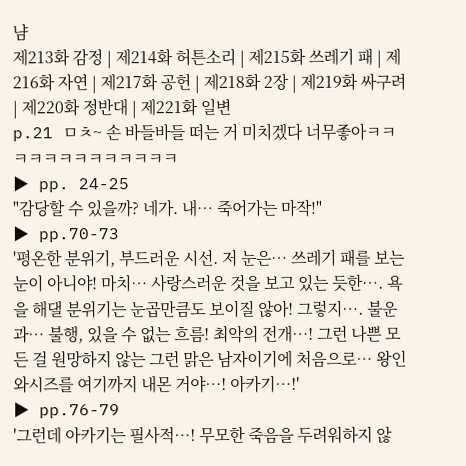냠
제213화 감정 | 제214화 허튼소리 | 제215화 쓰레기 패 | 제216화 자연 | 제217화 공헌 | 제218화 2장 | 제219화 싸구려 | 제220화 정반대 | 제221화 일변
p.21 ㅁㅊ~ 손 바들바들 떠는 거 미치겠다 너무좋아ㅋㅋㅋㅋㅋㅋㅋㅋㅋㅋㅋㅋㅋ
▶ pp. 24-25
"감당할 수 있을까? 네가. 내… 죽어가는 마작!"
▶ pp.70-73
'평온한 분위기, 부드러운 시선. 저 눈은… 쓰레기 패를 보는 눈이 아니야! 마치… 사랑스러운 것을 보고 있는 듯한…. 욕을 해댈 분위기는 눈곱만큼도 보이질 않아! 그렇지…. 불운과… 불행, 있을 수 없는 흐름! 최악의 전개…! 그런 나쁜 모든 걸 원망하지 않는 그런 맑은 남자이기에 처음으로… 왕인 와시즈를 여기까지 내몬 거야…! 아카기…!'
▶ pp.76-79
'그런데 아카기는 필사적…! 무모한 죽음을 두려워하지 않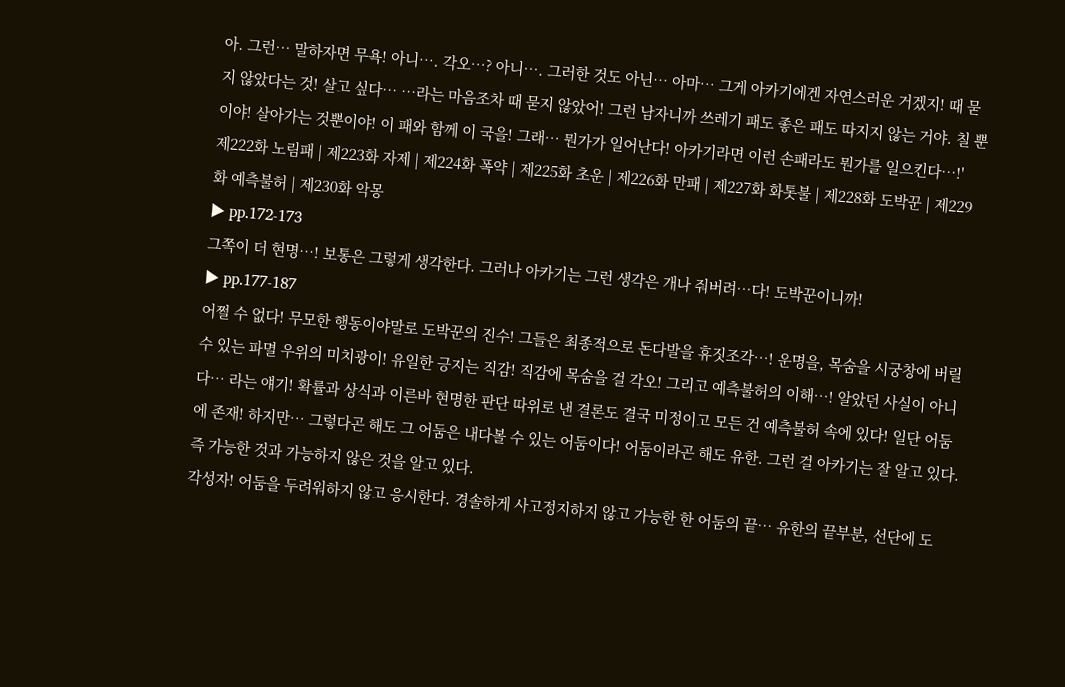아. 그런… 말하자면 무욕! 아니…. 각오…? 아니…. 그러한 것도 아닌… 아마… 그게 아카기에겐 자연스러운 거겠지! 때 묻지 않았다는 것! 살고 싶다… …라는 마음조차 때 묻지 않았어! 그런 남자니까 쓰레기 패도 좋은 패도 따지지 않는 거야. 칠 뿐이야! 살아가는 것뿐이야! 이 패와 함께 이 국을! 그래… 뭔가가 일어난다! 아카기라면 이런 손패라도 뭔가를 일으킨다…!'
제222화 노림패 | 제223화 자제 | 제224화 폭약 | 제225화 초운 | 제226화 만패 | 제227화 화톳불 | 제228화 도박꾼 | 제229화 예측불허 | 제230화 악몽
▶ pp.172-173
그쪽이 더 현명…! 보통은 그렇게 생각한다. 그러나 아카기는 그런 생각은 개나 줘버려…다! 도박꾼이니까!
▶ pp.177-187
어쩔 수 없다! 무모한 행동이야말로 도박꾼의 진수! 그들은 최종적으로 돈다발을 휴짓조각…! 운명을, 목숨을 시궁창에 버릴 수 있는 파멸 우위의 미치광이! 유일한 긍지는 직감! 직감에 목숨을 걸 각오! 그리고 예측불허의 이해…! 알았던 사실이 아니다… 라는 얘기! 확률과 상식과 이른바 현명한 판단 따위로 낸 결론도 결국 미정이고 모든 건 예측불허 속에 있다! 일단 어둠에 존재! 하지만… 그렇다곤 해도 그 어둠은 내다볼 수 있는 어둠이다! 어둠이라곤 해도 유한. 그런 걸 아카기는 잘 알고 있다. 즉 가능한 것과 가능하지 않은 것을 알고 있다.
각성자! 어둠을 두려워하지 않고 응시한다. 경솔하게 사고정지하지 않고 가능한 한 어둠의 끝… 유한의 끝부분, 선단에 도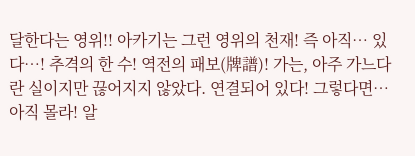달한다는 영위!! 아카기는 그런 영위의 천재! 즉 아직… 있다…! 추격의 한 수! 역전의 패보(牌譜)! 가는, 아주 가느다란 실이지만 끊어지지 않았다. 연결되어 있다! 그렇다면… 아직 몰라! 알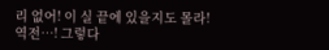리 없어! 이 실 끝에 있을지도 몰라! 역전…! 그렇다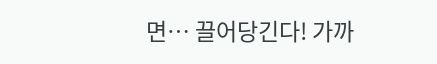면… 끌어당긴다! 가까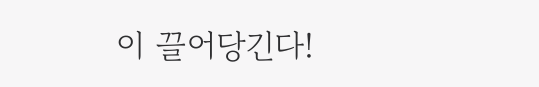이 끌어당긴다!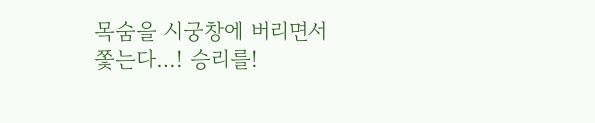목숨을 시궁창에 버리면서 쫓는다…! 승리를!